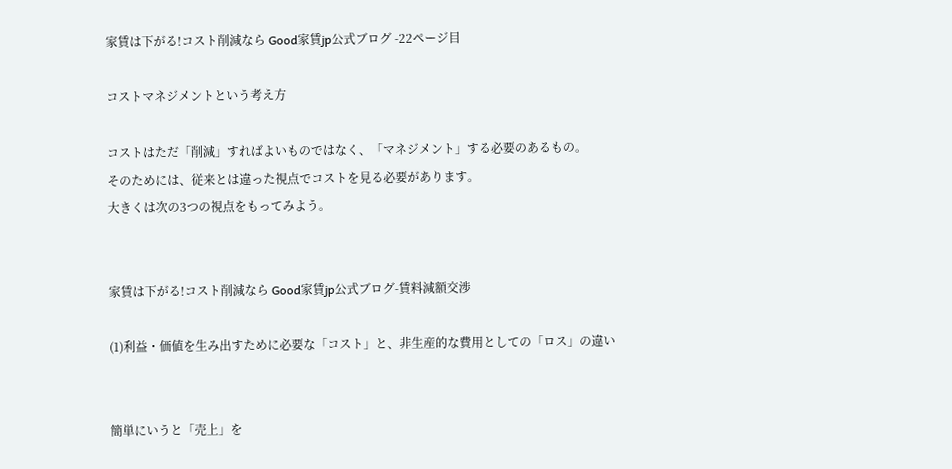家賃は下がる!コスト削減なら Good家賃jp公式ブログ -22ページ目

コストマネジメントという考え方

コストはただ「削減」すればよいものではなく、「マネジメント」する必要のあるもの。
そのためには、従来とは違った視点でコストを見る必要があります。
大きくは次の3つの視点をもってみよう。


家賃は下がる!コスト削減なら Good家賃jp公式ブログ-賃料減額交渉

(1)利益・価値を生み出すために必要な「コスト」と、非生産的な費用としての「ロス」の違い


簡単にいうと「売上」を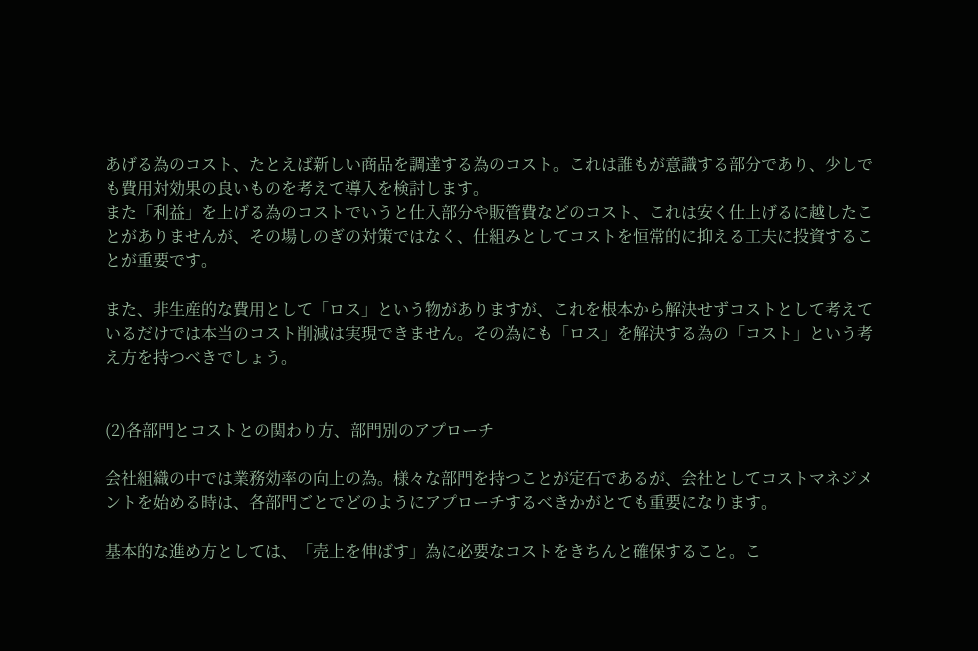あげる為のコスト、たとえば新しい商品を調達する為のコスト。これは誰もが意識する部分であり、少しでも費用対効果の良いものを考えて導入を検討します。
また「利益」を上げる為のコストでいうと仕入部分や販管費などのコスト、これは安く仕上げるに越したことがありませんが、その場しのぎの対策ではなく、仕組みとしてコストを恒常的に抑える工夫に投資することが重要です。

また、非生産的な費用として「ロス」という物がありますが、これを根本から解決せずコストとして考えているだけでは本当のコスト削減は実現できません。その為にも「ロス」を解決する為の「コスト」という考え方を持つべきでしょう。


(2)各部門とコストとの関わり方、部門別のアプローチ

会社組織の中では業務効率の向上の為。様々な部門を持つことが定石であるが、会社としてコストマネジメントを始める時は、各部門ごとでどのようにアプローチするべきかがとても重要になります。

基本的な進め方としては、「売上を伸ばす」為に必要なコストをきちんと確保すること。こ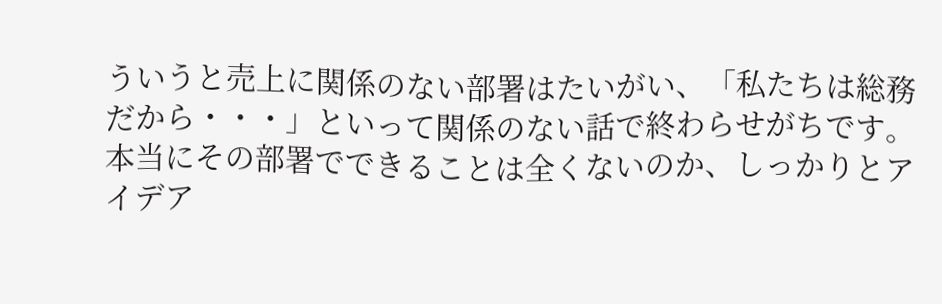ういうと売上に関係のない部署はたいがい、「私たちは総務だから・・・」といって関係のない話で終わらせがちです。本当にその部署でできることは全くないのか、しっかりとアイデア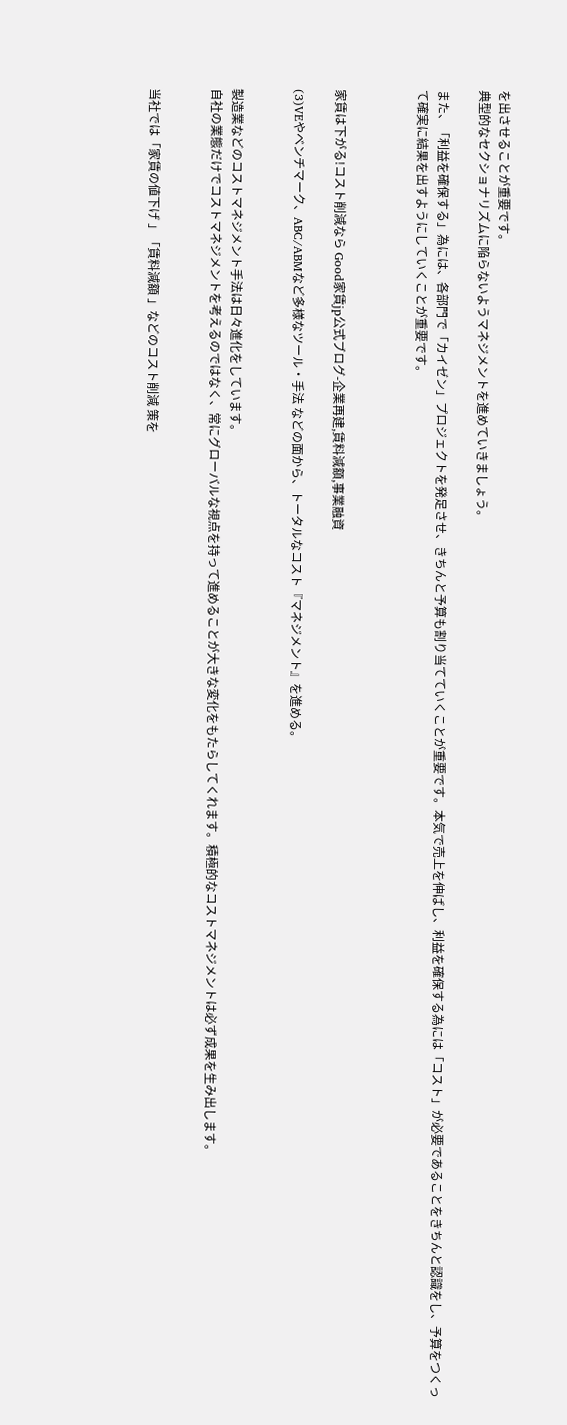を出させることが重要です。
典型的なセクショナリズムに陥らないようマネジメントを進めていきましょう。

また、「利益を確保する」為には、各部門で「カイゼン」プロジェクトを発足させ、きちんと予算も割り当てていくことが重要です。本気で売上を伸ばし、利益を確保する為には「コスト」が必要であることをきちんと認識をし、予算をつくって確実に結果を出すようにしていくことが重要です。



家賃は下がる!コスト削減なら Good家賃jp公式ブログ-企業再建,賃料減額,事業融資

(3)VEやベンチマーク、ABC/ABMなど多様なツール・手法 などの面から、トータルなコスト『マネジメント』を進める。


製造業などのコストマネジメント手法は日々進化をしています。
自社の業態だけでコストマネジメントを考えるのではなく、常にグローバルな視点を持って進めることが大きな変化をもたらしてくれます。積極的なコストマネジメントは必ず成果を生み出します。


当社では「家賃の値下げ 」「賃料減額 」などのコスト削減 策を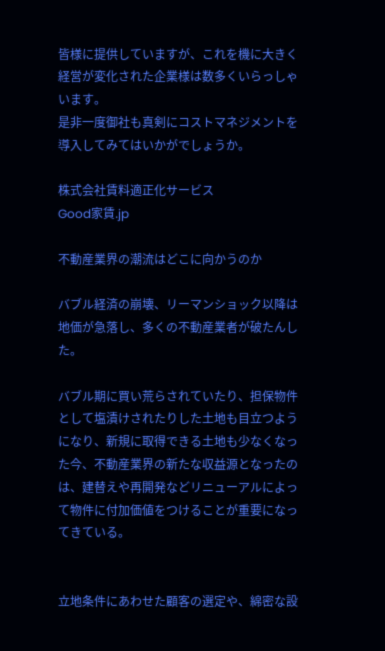皆様に提供していますが、これを機に大きく経営が変化された企業様は数多くいらっしゃいます。
是非一度御社も真剣にコストマネジメントを導入してみてはいかがでしょうか。

株式会社賃料適正化サービス
Good家賃.jp

不動産業界の潮流はどこに向かうのか

バブル経済の崩壊、リーマンショック以降は地価が急落し、多くの不動産業者が破たんした。

バブル期に買い荒らされていたり、担保物件として塩漬けされたりした土地も目立つようになり、新規に取得できる土地も少なくなった今、不動産業界の新たな収益源となったのは、建替えや再開発などリニューアルによって物件に付加価値をつけることが重要になってきている。


立地条件にあわせた顧客の選定や、綿密な設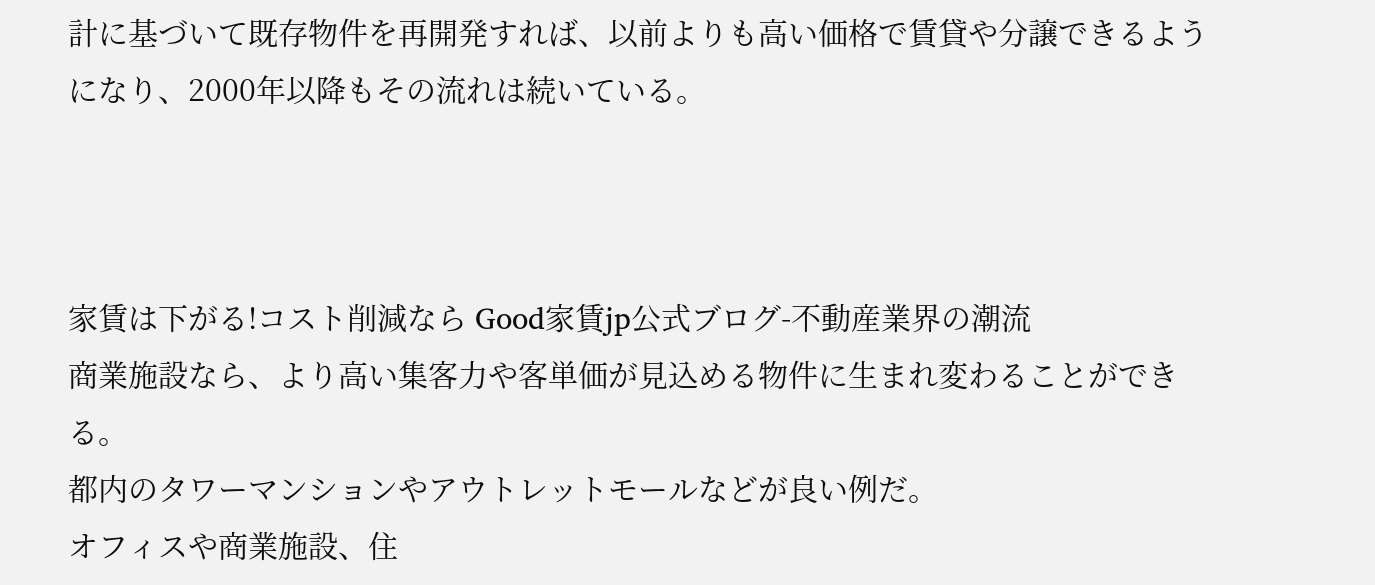計に基づいて既存物件を再開発すれば、以前よりも高い価格で賃貸や分譲できるようになり、2000年以降もその流れは続いている。



家賃は下がる!コスト削減なら Good家賃jp公式ブログ-不動産業界の潮流
商業施設なら、より高い集客力や客単価が見込める物件に生まれ変わることができる。
都内のタワーマンションやアウトレットモールなどが良い例だ。
オフィスや商業施設、住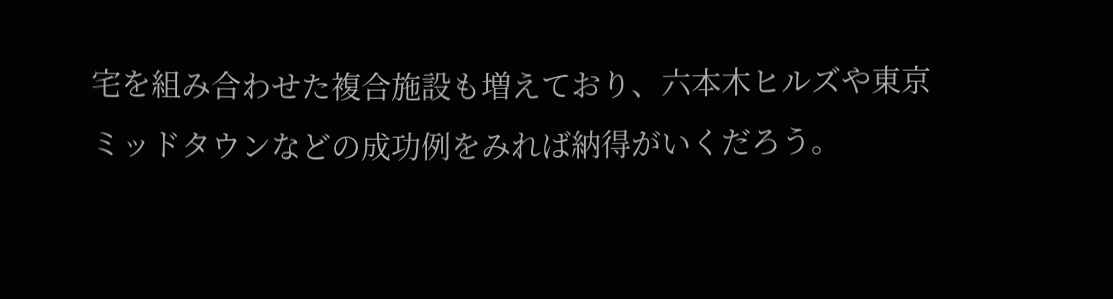宅を組み合わせた複合施設も増えており、六本木ヒルズや東京ミッドタウンなどの成功例をみれば納得がいくだろう。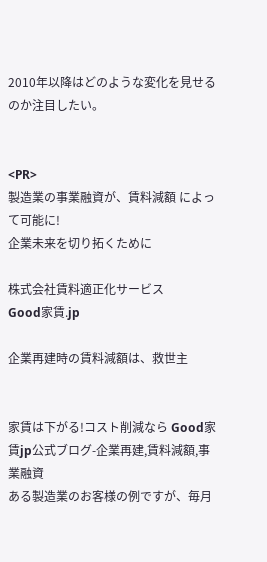2010年以降はどのような変化を見せるのか注目したい。


<PR>
製造業の事業融資が、賃料減額 によって可能に!
企業未来を切り拓くために

株式会社賃料適正化サービス
Good家賃.jp

企業再建時の賃料減額は、救世主


家賃は下がる!コスト削減なら Good家賃jp公式ブログ-企業再建,賃料減額,事業融資
ある製造業のお客様の例ですが、毎月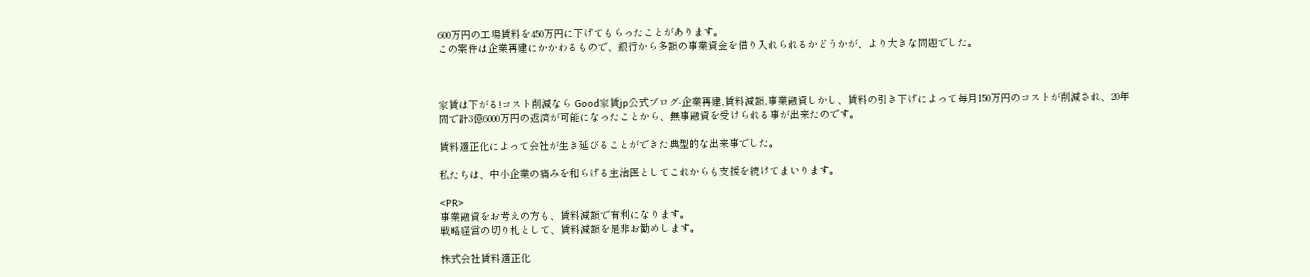600万円の工場賃料を450万円に下げてもらったことがあります。
この案件は企業再建にかかわるもので、銀行から多額の事業資金を借り入れられるかどうかが、より大きな問題でした。



家賃は下がる!コスト削減なら Good家賃jp公式ブログ-企業再建,賃料減額,事業融資しかし、賃料の引き下げによって毎月150万円のコストが削減され、20年間で計3億6000万円の返済が可能になったことから、無事融資を受けられる事が出来たのです。

賃料適正化によって会社が生き延びることができた典型的な出来事でした。

私たちは、中小企業の痛みを和らげる主治医としてこれからも支援を続けてまいります。

<PR>
事業融資をお考えの方も、賃料減額で有利になります。
戦略経営の切り札として、賃料減額を是非お勧めします。

株式会社賃料適正化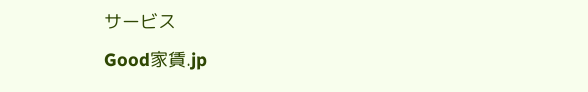サービス
Good家賃.jp